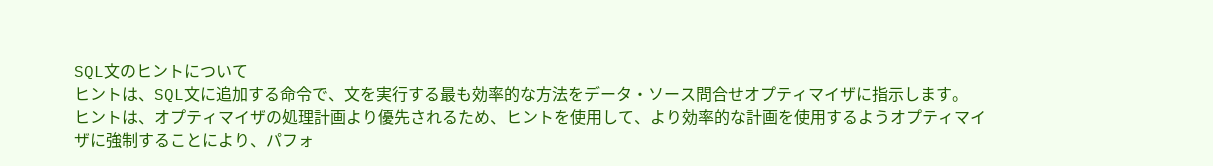SQL文のヒントについて
ヒントは、SQL文に追加する命令で、文を実行する最も効率的な方法をデータ・ソース問合せオプティマイザに指示します。
ヒントは、オプティマイザの処理計画より優先されるため、ヒントを使用して、より効率的な計画を使用するようオプティマイザに強制することにより、パフォ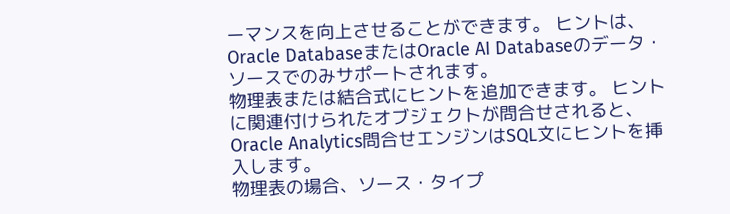ーマンスを向上させることができます。 ヒントは、Oracle DatabaseまたはOracle AI Databaseのデータ・ソースでのみサポートされます。
物理表または結合式にヒントを追加できます。 ヒントに関連付けられたオブジェクトが問合せされると、Oracle Analytics問合せエンジンはSQL文にヒントを挿入します。
物理表の場合、ソース・タイプ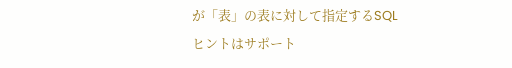が「表」の表に対して指定するSQLヒントはサポート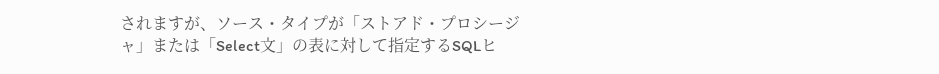されますが、ソース・タイプが「ストアド・プロシージャ」または「Select文」の表に対して指定するSQLヒ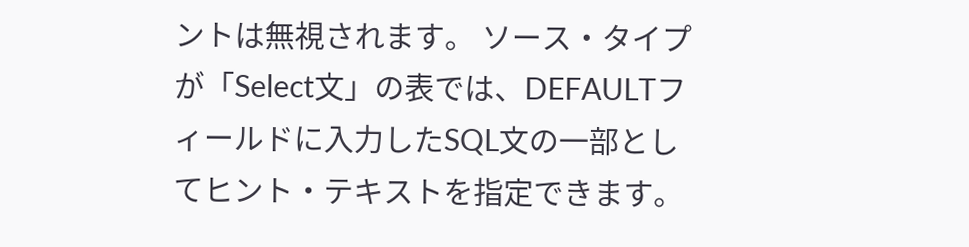ントは無視されます。 ソース・タイプが「Select文」の表では、DEFAULTフィールドに入力したSQL文の一部としてヒント・テキストを指定できます。